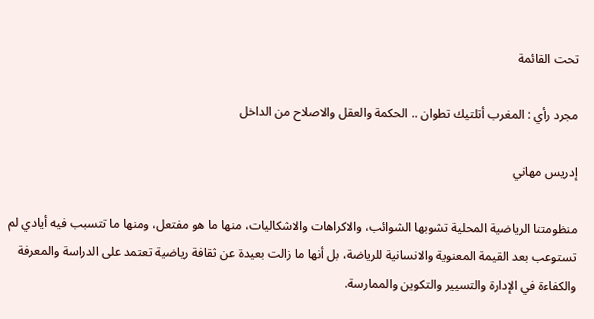تحت القائمة

مجرد رأي : المغرب أتلتيك تطوان .. الحكمة والعقل والاصلاح من الداخل

إدريس مهاني

منظومتنا الرياضية المحلية تشوبها الشوائب، والاكراهات والاشكاليات، منها ما هو مفتعل، ومنها ما تتسبب فيه أيادي لم تستوعب بعد القيمة المعنوية والانسانية للرياضة، بل أنها ما زالت بعيدة عن ثقافة رياضية تعتمد على الدراسة والمعرفة والكفاءة في الإدارة والتسيير والتكوين والممارسة.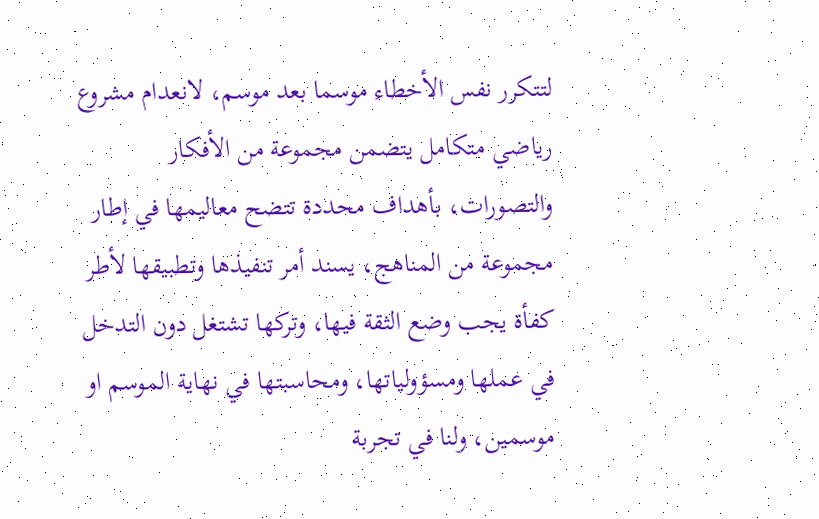لتتكرر نفس الأخطاء موسما بعد موسم، لانعدام مشروع رياضي متكامل يتضمن مجموعة من الأفكار والتصورات، بأهداف محددة تتضح معاليمها في إطار مجموعة من المناهج، يسند أمر تنفيذها وتطبيقها لأطر كفأة يجب وضع الثقة فيها، وتركها تشتغل دون التدخل في عملها ومسؤولياتها، ومحاسبتها في نهاية الموسم او موسمين، ولنا في تجربة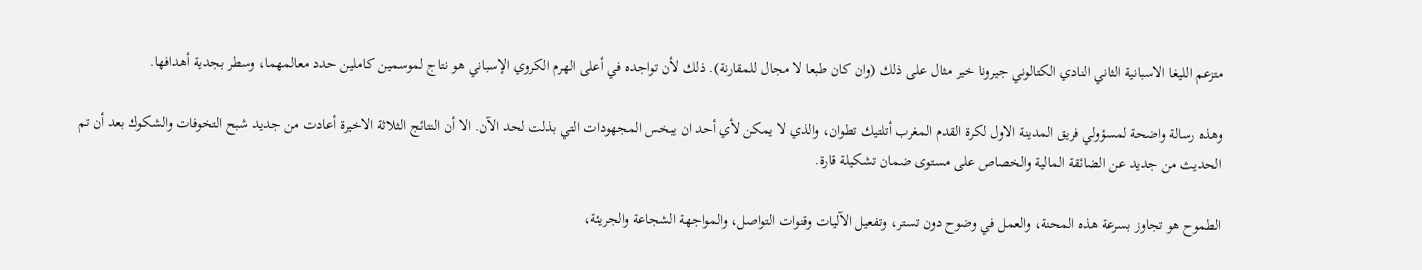متزعم الليغا الاسبانية الثاني النادي الكتالوني جيرونا خير مثال على ذلك (وان كان طبعا لا مجال للمقارنة). ذلك لأن تواجده في أعلى الهرم الكروي الإسباني هو نتاج لموسمين كاملين حدد معالمهما، وسطر بجدية أهدافها.

وهذه رسالة واضحة لمسؤولي فريق المدينة الاول لكرة القدم المغرب أتلتيك تطوان، والذي لا يمكن لأي أحد ان يبخس المجهودات التي بذلت لحد الآن. الا أن النتائج الثلاثة الاخيرة أعادت من جديد شبح التخوفات والشكوك بعد أن تم الحديث من جديد عن الضائقة المالية والخصاص على مستوى ضمان تشكيلة قارة.

الطموح هو تجاوز بسرعة هذه المحنة، والعمل في وضوح دون تستر، وتفعيل الآليات وقنوات التواصل، والمواجهة الشجاعة والجريئة،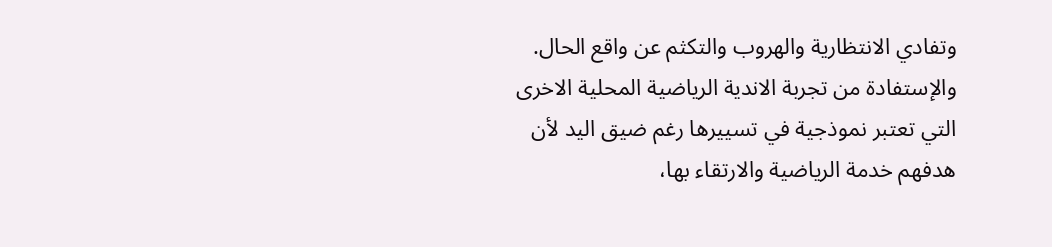وتفادي الانتظارية والهروب والتكثم عن واقع الحال. والإستفادة من تجربة الاندية الرياضية المحلية الاخرى التي تعتبر نموذجية في تسييرها رغم ضيق اليد لأن هدفهم خدمة الرياضية والارتقاء بها،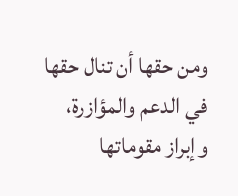ومن حقها أن تنال حقها في الدعم والمؤازرة، وإبراز مقوماتها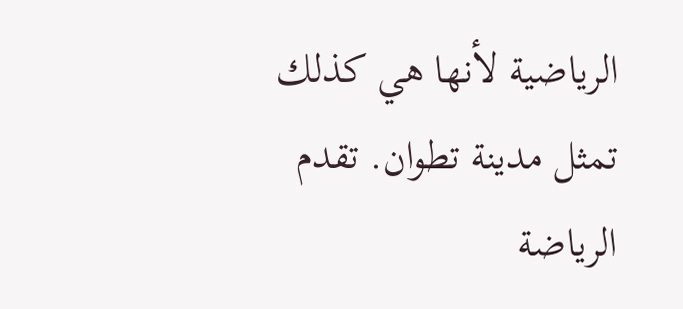الرياضية لأنها هي كذلك تمثل مدينة تطوان. تقدم الرياضة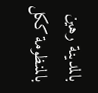بالمدينة رهين بالمنظومة ككل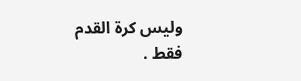وليس كرة القدم فقط .